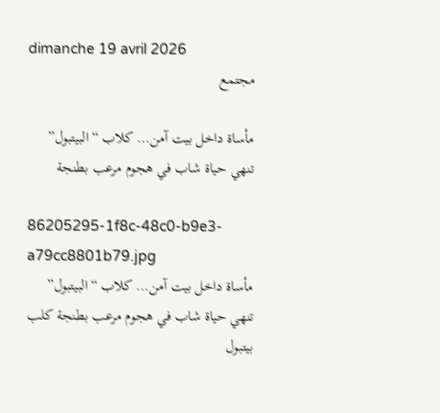dimanche 19 avril 2026
مجتمع

مأساة داخل بيت آمن… كلاب “البيتبول” تنهي حياة شاب في هجوم مرعب بطنجة

86205295-1f8c-48c0-b9e3-a79cc8801b79.jpg
مأساة داخل بيت آمن… كلاب “البيتبول” تنهي حياة شاب في هجوم مرعب بطنجة كلب بيتبول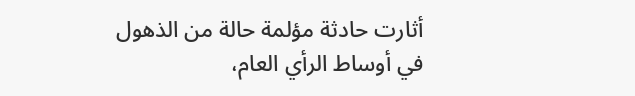أثارت حادثة مؤلمة حالة من الذهول في أوساط الرأي العام،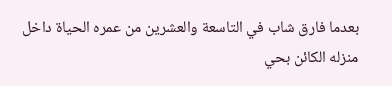بعدما فارق شاب في التاسعة والعشرين من عمره الحياة داخل منزله الكائن بحي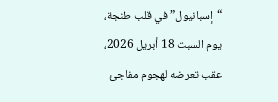“إسبانيول” في قلب طنجة، يوم السبت 18 أبريل 2026، عقب تعرضه لهجوم مفاجئ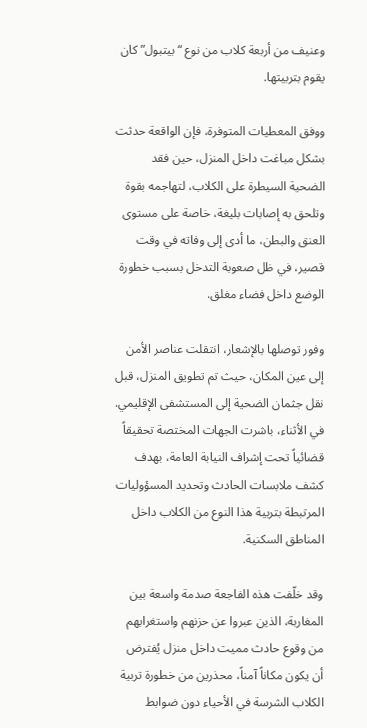وعنيف من أربعة كلاب من نوع “بيتبول” كان يقوم بتربيتها.

ووفق المعطيات المتوفرة، فإن الواقعة حدثت بشكل مباغت داخل المنزل، حين فقد الضحية السيطرة على الكلاب، لتهاجمه بقوة وتلحق به إصابات بليغة، خاصة على مستوى العنق والبطن، ما أدى إلى وفاته في وقت قصير، في ظل صعوبة التدخل بسبب خطورة الوضع داخل فضاء مغلق.

وفور توصلها بالإشعار، انتقلت عناصر الأمن إلى عين المكان، حيث تم تطويق المنزل، قبل نقل جثمان الضحية إلى المستشفى الإقليمي. في الأثناء، باشرت الجهات المختصة تحقيقاً قضائياً تحت إشراف النيابة العامة، بهدف كشف ملابسات الحادث وتحديد المسؤوليات المرتبطة بتربية هذا النوع من الكلاب داخل المناطق السكنية.

وقد خلّفت هذه الفاجعة صدمة واسعة بين المغاربة، الذين عبروا عن حزنهم واستغرابهم من وقوع حادث مميت داخل منزل يُفترض أن يكون مكاناً آمناً، محذرين من خطورة تربية الكلاب الشرسة في الأحياء دون ضوابط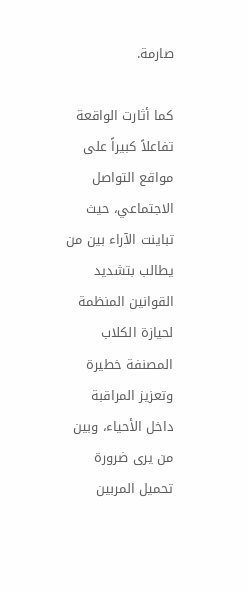صارمة.

كما أثارت الواقعة تفاعلاً كبيراً على مواقع التواصل الاجتماعي، حيث تباينت الآراء بين من يطالب بتشديد القوانين المنظمة لحيازة الكلاب المصنفة خطيرة وتعزيز المراقبة داخل الأحياء، وبين من يرى ضرورة تحميل المربين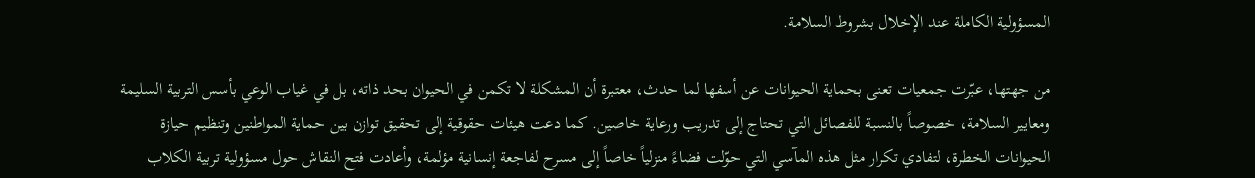المسؤولية الكاملة عند الإخلال بشروط السلامة.

من جهتها، عبّرت جمعيات تعنى بحماية الحيوانات عن أسفها لما حدث، معتبرة أن المشكلة لا تكمن في الحيوان بحد ذاته، بل في غياب الوعي بأسس التربية السليمة ومعايير السلامة، خصوصاً بالنسبة للفصائل التي تحتاج إلى تدريب ورعاية خاصين. كما دعت هيئات حقوقية إلى تحقيق توازن بين حماية المواطنين وتنظيم حيازة الحيوانات الخطرة، لتفادي تكرار مثل هذه المآسي التي حوّلت فضاءً منزلياً خاصاً إلى مسرح لفاجعة إنسانية مؤلمة، وأعادت فتح النقاش حول مسؤولية تربية الكلاب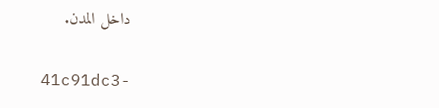داخل المدن.

41c91dc3-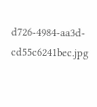d726-4984-aa3d-cd55c6241bec.jpg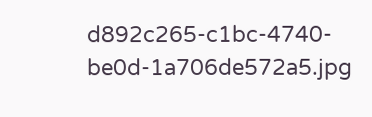d892c265-c1bc-4740-be0d-1a706de572a5.jpg